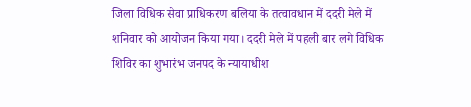जिला विधिक सेवा प्राधिकरण बलिया के तत्वावधान में ददरी मेले में शनिवार को आयोजन किया गया। ददरी मेले में पहली बार लगे विधिक शिविर का शुभारंभ जनपद के न्यायाधीश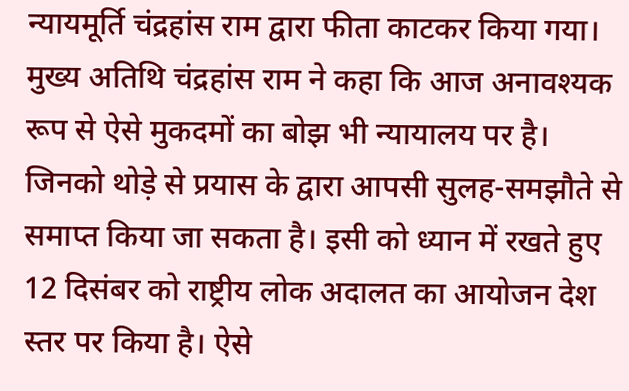न्यायमूर्ति चंद्रहांस राम द्वारा फीता काटकर किया गया।
मुख्य अतिथि चंद्रहांस राम ने कहा कि आज अनावश्यक रूप से ऐसे मुकदमों का बोझ भी न्यायालय पर है। जिनको थोड़े से प्रयास के द्वारा आपसी सुलह-समझौते से समाप्त किया जा सकता है। इसी को ध्यान में रखते हुए 12 दिसंबर को राष्ट्रीय लोक अदालत का आयोजन देश स्तर पर किया है। ऐसे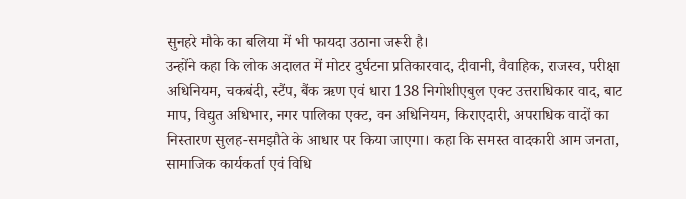सुनहरे मौके का बलिया में भी फायदा उठाना जरूरी है।
उन्होंने कहा कि लोक अदालत में मोटर दुर्घटना प्रतिकारवाद, दीवानी, वैवाहिक, राजस्व, परीक्षा अधिनियम, चकबंदी, स्टैंप, बैंक ऋण एवं धारा 138 निगोशीएबुल एक्ट उत्तराधिकार वाद, बाट माप, विद्युत अधिभार, नगर पालिका एक्ट, वन अधिनियम, किराएदारी, अपराधिक वादों का निस्तारण सुलह-समझौते के आधार पर किया जाएगा। कहा कि समस्त वादकारी आम जनता, सामाजिक कार्यकर्ता एवं विधि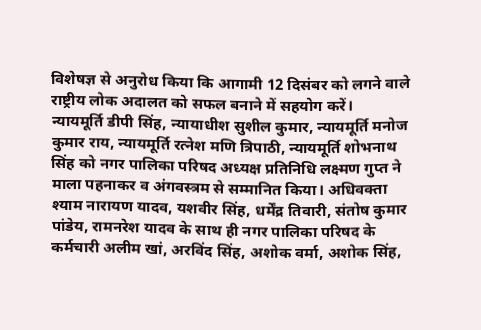विशेषज्ञ से अनुरोध किया कि आगामी 12 दिसंबर को लगने वाले राष्ट्रीय लोक अदालत को सफल बनाने में सहयोग करें।
न्यायमूर्ति डीपी सिंह, न्यायाधीश सुशील कुमार, न्यायमूर्ति मनोज कुमार राय, न्यायमूर्ति रत्नेश मणि त्रिपाठी, न्यायमूर्ति शोभनाथ सिंह को नगर पालिका परिषद अध्यक्ष प्रतिनिधि लक्ष्मण गुप्त ने माला पहनाकर व अंगवस्त्रम से सम्मानित किया। अधिवक्ता श्याम नारायण यादव, यशवीर सिंह, धर्मेंद्र तिवारी, संतोष कुमार पांडेय, रामनरेश यादव के साथ ही नगर पालिका परिषद के कर्मचारी अलीम खां, अरविंद सिंह, अशोक वर्मा, अशोक सिंह,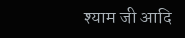श्याम जी आदि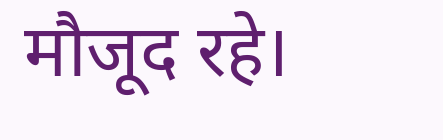मौजूद रहे।